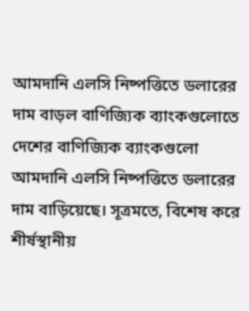আমদানি এলসি নিষ্পত্তিতে ডলারের দাম বাড়ল বাণিজ্যিক ব্যাংকগুলোতে
দেশের বাণিজ্যিক ব্যাংকগুলো আমদানি এলসি নিষ্পত্তিতে ডলারের দাম বাড়িয়েছে। সূত্রমতে, বিশেষ করে শীর্ষস্থানীয়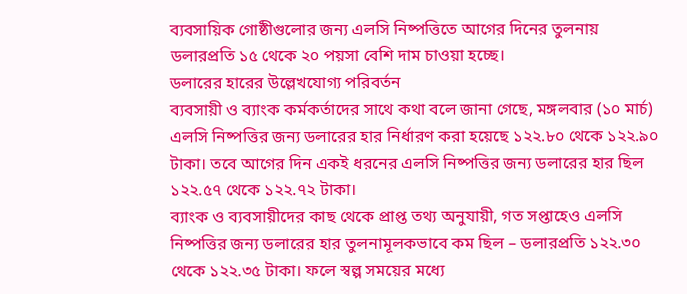ব্যবসায়িক গোষ্ঠীগুলোর জন্য এলসি নিষ্পত্তিতে আগের দিনের তুলনায় ডলারপ্রতি ১৫ থেকে ২০ পয়সা বেশি দাম চাওয়া হচ্ছে।
ডলারের হারের উল্লেখযোগ্য পরিবর্তন
ব্যবসায়ী ও ব্যাংক কর্মকর্তাদের সাথে কথা বলে জানা গেছে, মঙ্গলবার (১০ মার্চ) এলসি নিষ্পত্তির জন্য ডলারের হার নির্ধারণ করা হয়েছে ১২২.৮০ থেকে ১২২.৯০ টাকা। তবে আগের দিন একই ধরনের এলসি নিষ্পত্তির জন্য ডলারের হার ছিল ১২২.৫৭ থেকে ১২২.৭২ টাকা।
ব্যাংক ও ব্যবসায়ীদের কাছ থেকে প্রাপ্ত তথ্য অনুযায়ী, গত সপ্তাহেও এলসি নিষ্পত্তির জন্য ডলারের হার তুলনামূলকভাবে কম ছিল – ডলারপ্রতি ১২২.৩০ থেকে ১২২.৩৫ টাকা। ফলে স্বল্প সময়ের মধ্যে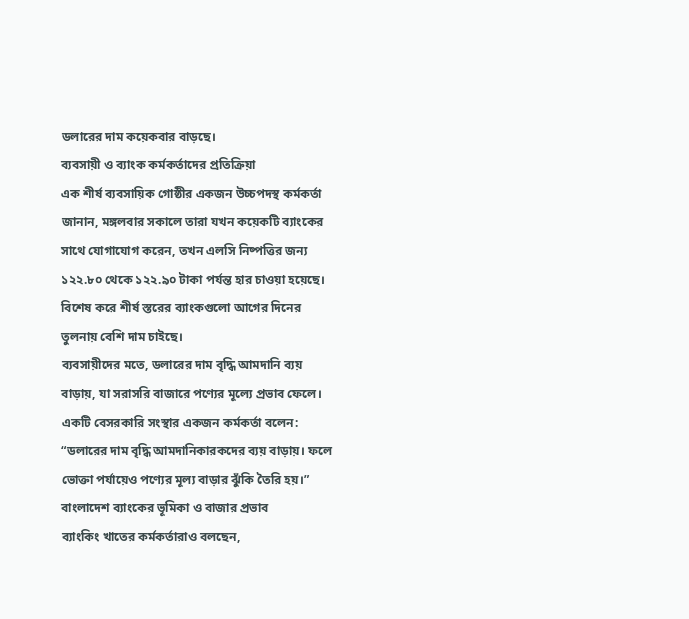ডলারের দাম কয়েকবার বাড়ছে।
ব্যবসায়ী ও ব্যাংক কর্মকর্তাদের প্রতিক্রিয়া
এক শীর্ষ ব্যবসায়িক গোষ্ঠীর একজন উচ্চপদস্থ কর্মকর্তা জানান, মঙ্গলবার সকালে তারা যখন কয়েকটি ব্যাংকের সাথে যোগাযোগ করেন, তখন এলসি নিষ্পত্তির জন্য ১২২.৮০ থেকে ১২২.৯০ টাকা পর্যন্ত হার চাওয়া হয়েছে। বিশেষ করে শীর্ষ স্তরের ব্যাংকগুলো আগের দিনের তুলনায় বেশি দাম চাইছে।
ব্যবসায়ীদের মতে, ডলারের দাম বৃদ্ধি আমদানি ব্যয় বাড়ায়, যা সরাসরি বাজারে পণ্যের মূল্যে প্রভাব ফেলে। একটি বেসরকারি সংস্থার একজন কর্মকর্তা বলেন: “ডলারের দাম বৃদ্ধি আমদানিকারকদের ব্যয় বাড়ায়। ফলে ভোক্তা পর্যায়েও পণ্যের মূল্য বাড়ার ঝুঁকি তৈরি হয়।”
বাংলাদেশ ব্যাংকের ভূমিকা ও বাজার প্রভাব
ব্যাংকিং খাতের কর্মকর্তারাও বলছেন,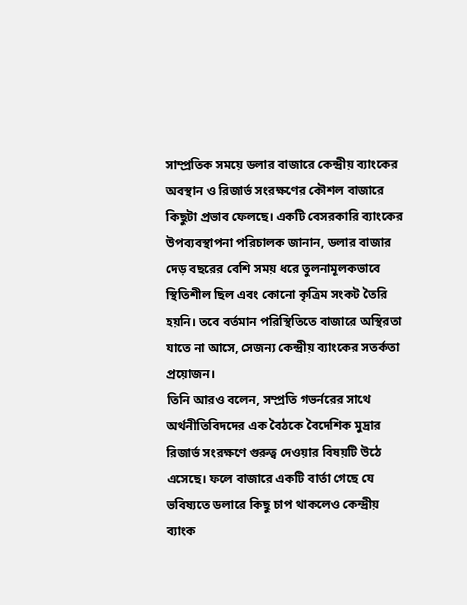সাম্প্রতিক সময়ে ডলার বাজারে কেন্দ্রীয় ব্যাংকের অবস্থান ও রিজার্ভ সংরক্ষণের কৌশল বাজারে কিছুটা প্রভাব ফেলছে। একটি বেসরকারি ব্যাংকের উপব্যবস্থাপনা পরিচালক জানান, ডলার বাজার দেড় বছরের বেশি সময় ধরে তুলনামূলকভাবে স্থিতিশীল ছিল এবং কোনো কৃত্রিম সংকট তৈরি হয়নি। তবে বর্তমান পরিস্থিতিতে বাজারে অস্থিরতা যাতে না আসে, সেজন্য কেন্দ্রীয় ব্যাংকের সতর্কতা প্রয়োজন।
তিনি আরও বলেন, সম্প্রতি গভর্নরের সাথে অর্থনীতিবিদদের এক বৈঠকে বৈদেশিক মুদ্রার রিজার্ভ সংরক্ষণে গুরুত্ব দেওয়ার বিষয়টি উঠে এসেছে। ফলে বাজারে একটি বার্তা গেছে যে ভবিষ্যতে ডলারে কিছু চাপ থাকলেও কেন্দ্রীয় ব্যাংক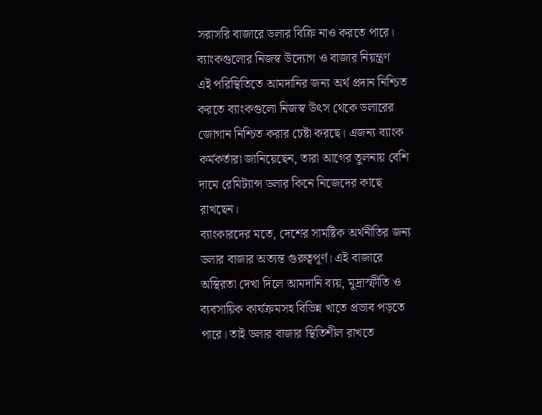সরাসরি বাজারে ডলার বিক্রি নাও করতে পারে।
ব্যাংকগুলোর নিজস্ব উদ্যোগ ও বাজার নিয়ন্ত্রণ
এই পরিস্থিতিতে আমদানির জন্য অর্থ প্রদান নিশ্চিত করতে ব্যাংকগুলো নিজস্ব উৎস থেকে ডলারের জোগান নিশ্চিত করার চেষ্টা করছে। এজন্য ব্যাংক কর্মকর্তারা জানিয়েছেন, তারা আগের তুলনায় বেশি দামে রেমিট্যান্স ডলার কিনে নিজেদের কাছে রাখছেন।
ব্যাংকারদের মতে, দেশের সামষ্টিক অর্থনীতির জন্য ডলার বাজার অত্যন্ত গুরুত্বপূর্ণ। এই বাজারে অস্থিরতা দেখা দিলে আমদানি ব্যয়, মুদ্রাস্ফীতি ও ব্যবসায়িক কার্যক্রমসহ বিভিন্ন খাতে প্রভাব পড়তে পারে। তাই ডলার বাজার স্থিতিশীল রাখতে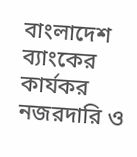বাংলাদেশ ব্যাংকের কার্যকর নজরদারি ও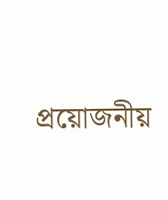প্রয়োজনীয়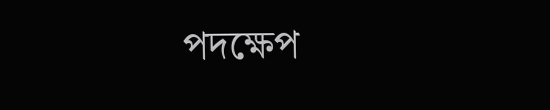পদক্ষেপ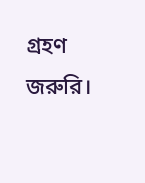গ্রহণ জরুরি।